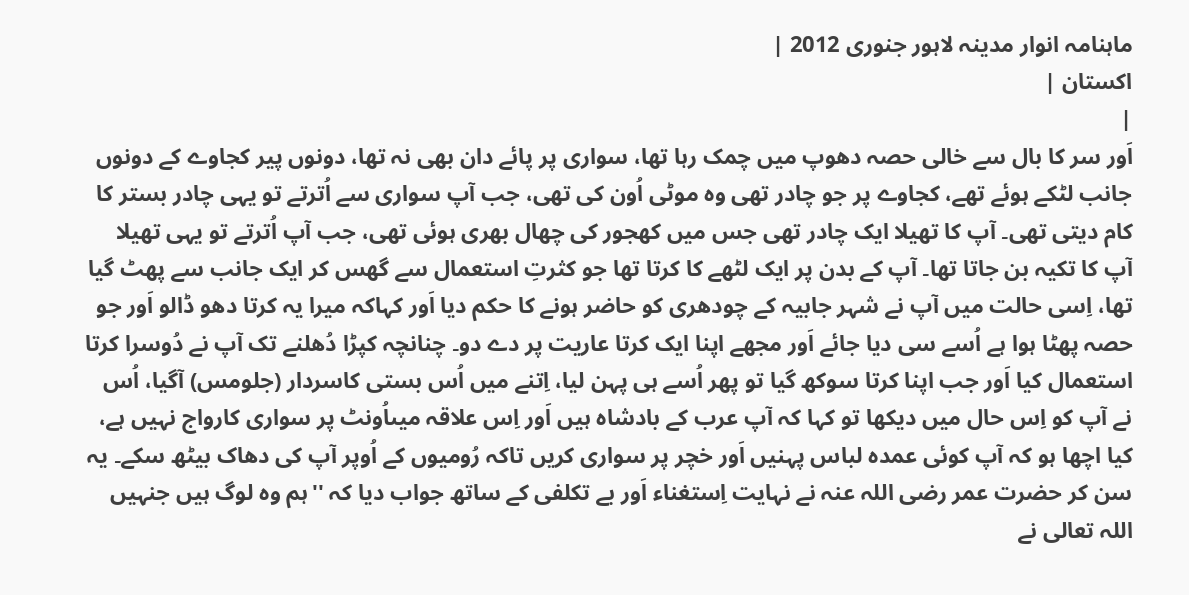ماہنامہ انوار مدینہ لاہور جنوری 2012 |
اكستان |
|
اَور سر کا بال سے خالی حصہ دھوپ میں چمک رہا تھا، سواری پر پائے دان بھی نہ تھا، دونوں پیر کجاوے کے دونوں جانب لٹکے ہوئے تھے، کجاوے پر جو چادر تھی وہ موٹی اُون کی تھی، جب آپ سواری سے اُترتے تو یہی چادر بستر کا کام دیتی تھی۔ آپ کا تھیلا ایک چادر تھی جس میں کھجور کی چھال بھری ہوئی تھی، جب آپ اُترتے تو یہی تھیلا آپ کا تکیہ بن جاتا تھا۔ آپ کے بدن پر ایک لٹھے کا کرتا تھا جو کثرتِ استعمال سے گھس کر ایک جانب سے پھٹ گیا تھا، اِسی حالت میں آپ نے شہر جابیہ کے چودھری کو حاضر ہونے کا حکم دیا اَور کہاکہ میرا یہ کرتا دھو ڈالو اَور جو حصہ پھٹا ہوا ہے اُسے سی دیا جائے اَور مجھے اپنا ایک کرتا عاریت پر دے دو۔ چنانچہ کپڑا دُھلنے تک آپ نے دُوسرا کرتا استعمال کیا اَور جب اپنا کرتا سوکھ گیا تو پھر اُسے ہی پہن لیا، اِتنے میں اُس بستی کاسردار (جلومس) آگیا، اُس نے آپ کو اِس حال میں دیکھا تو کہا کہ آپ عرب کے بادشاہ ہیں اَور اِس علاقہ میںاُونٹ پر سواری کارواج نہیں ہے، کیا اچھا ہو کہ آپ کوئی عمدہ لباس پہنیں اَور خچر پر سواری کریں تاکہ رُومیوں کے اُوپر آپ کی دھاک بیٹھ سکے۔ یہ سن کر حضرت عمر رضی اللہ عنہ نے نہایت اِستغناء اَور بے تکلفی کے ساتھ جواب دیا کہ ''ہم وہ لوگ ہیں جنہیں اللہ تعالی نے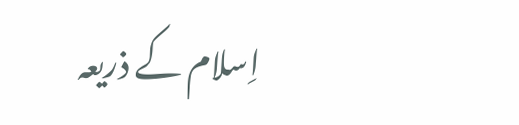اِسلام کے ذریعہ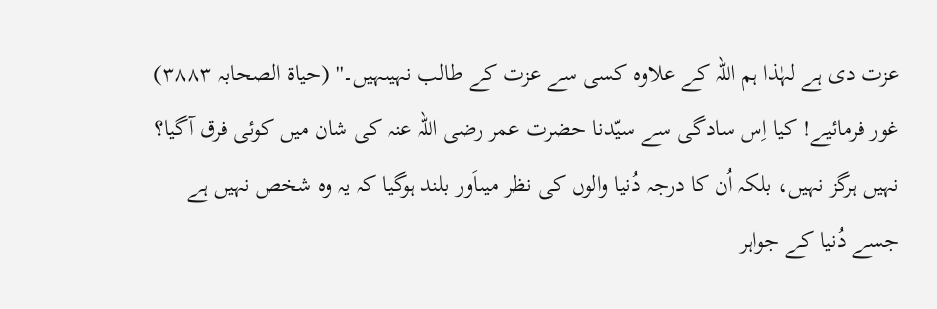عزت دی ہے لہٰذا ہم اللہ کے علاوہ کسی سے عزت کے طالب نہیںہیں۔'' (حیاة الصحابہ ٣٨٨٣) غور فرمائیے! کیا اِس سادگی سے سیّدنا حضرت عمر رضی اللہ عنہ کی شان میں کوئی فرق آگیا؟ نہیں ہرگز نہیں، بلکہ اُن کا درجہ دُنیا والوں کی نظر میںاَور بلند ہوگیا کہ یہ وہ شخص نہیں ہے جسے دُنیا کے جواہر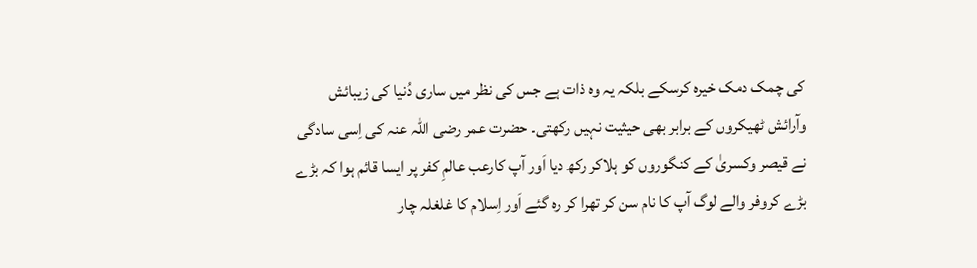کی چمک دمک خیرہ کرسکے بلکہ یہ وہ ذات ہے جس کی نظر میں ساری دُنیا کی زیبائش وآرائش ٹھیکروں کے برابر بھی حیثیت نہیں رکھتی۔ حضرت عمر رضی اللہ عنہ کی اِسی سادگی نے قیصر وکسریٰ کے کنگوروں کو ہلاکر رکھ دیا اَور آپ کارعب عالمِ کفر پر ایسا قائم ہوا کہ بڑے بڑے کروفر والے لوگ آپ کا نام سن کر تھرا کر رہ گئے اَور اِسلام کا غلغلہ چار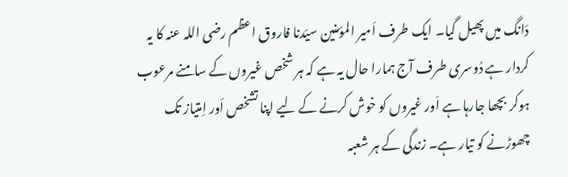دَانگ میں پھیل گیا۔ ایک طرف اَمیر المؤمنین سیّدنا فاروق اعظم رضی اللہ عنہ کا یہ کردار ہے دُوسری طرف آج ہمارا حال یہ ہے کہ ہر شخص غیروں کے سامنے مرعوب ہوکر بچھا جارہا ہے اَور غیروں کو خوش کرنے کے لیے اپنا تشخص اَور اِمتیاز تک چھوڑنے کو تیار ہے۔ زندگی کے ہر شعبہ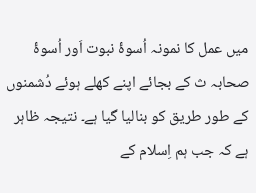میں عمل کا نمونہ اُسوۂ نبوت اَور اُسوۂ صحابہ ث کے بجائے اپنے کھلے ہوئے دُشمنوں کے طور طریق کو بنالیا گیا ہے۔ نتیجہ ظاہر ہے کہ جب ہم اِسلام کے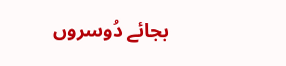بجائے دُوسروں